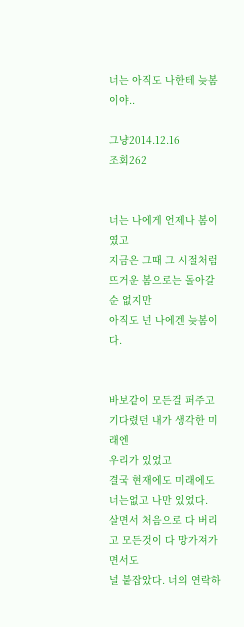너는 아직도 나한테 늦봄이야..

그냥2014.12.16
조회262


너는 나에게 언제나 봄이였고
지금은 그때 그 시절처럼 뜨거운 봄으로는 돌아갈순 없지만
아직도 넌 나에겐 늦봄이다.


바보같이 모든걸 퍼주고 기다렸던 내가 생각한 미래엔
우리가 있었고
결국 현재에도 미래에도 너는없고 나만 있었다.
살면서 처음으로 다 버리고 모든것이 다 망가져가면서도
널 붙잡았다. 너의 연락하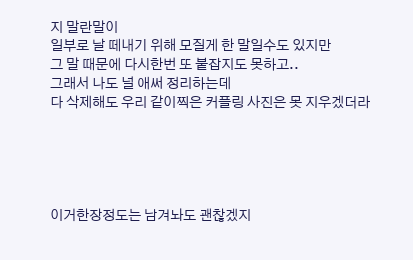지 말란말이
일부로 날 떼내기 위해 모질게 한 말일수도 있지만
그 말 때문에 다시한번 또 붙잡지도 못하고..
그래서 나도 널 애써 정리하는데
다 삭제해도 우리 같이찍은 커플링 사진은 못 지우겠더라





이거한장정도는 남겨놔도 괜찮겠지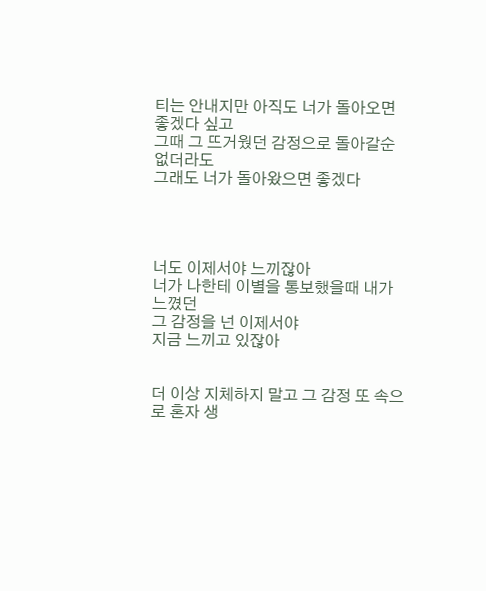티는 안내지만 아직도 너가 돌아오면 좋겠다 싶고
그때 그 뜨거웠던 감정으로 돌아갈순 없더라도
그래도 너가 돌아왔으면 좋겠다




너도 이제서야 느끼잖아
너가 나한테 이별을 통보했을때 내가 느꼈던
그 감정을 넌 이제서야
지금 느끼고 있잖아


더 이상 지체하지 말고 그 감정 또 속으로 혼자 생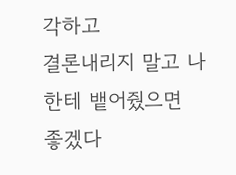각하고
결론내리지 말고 나한테 뱉어줬으면 좋겠다